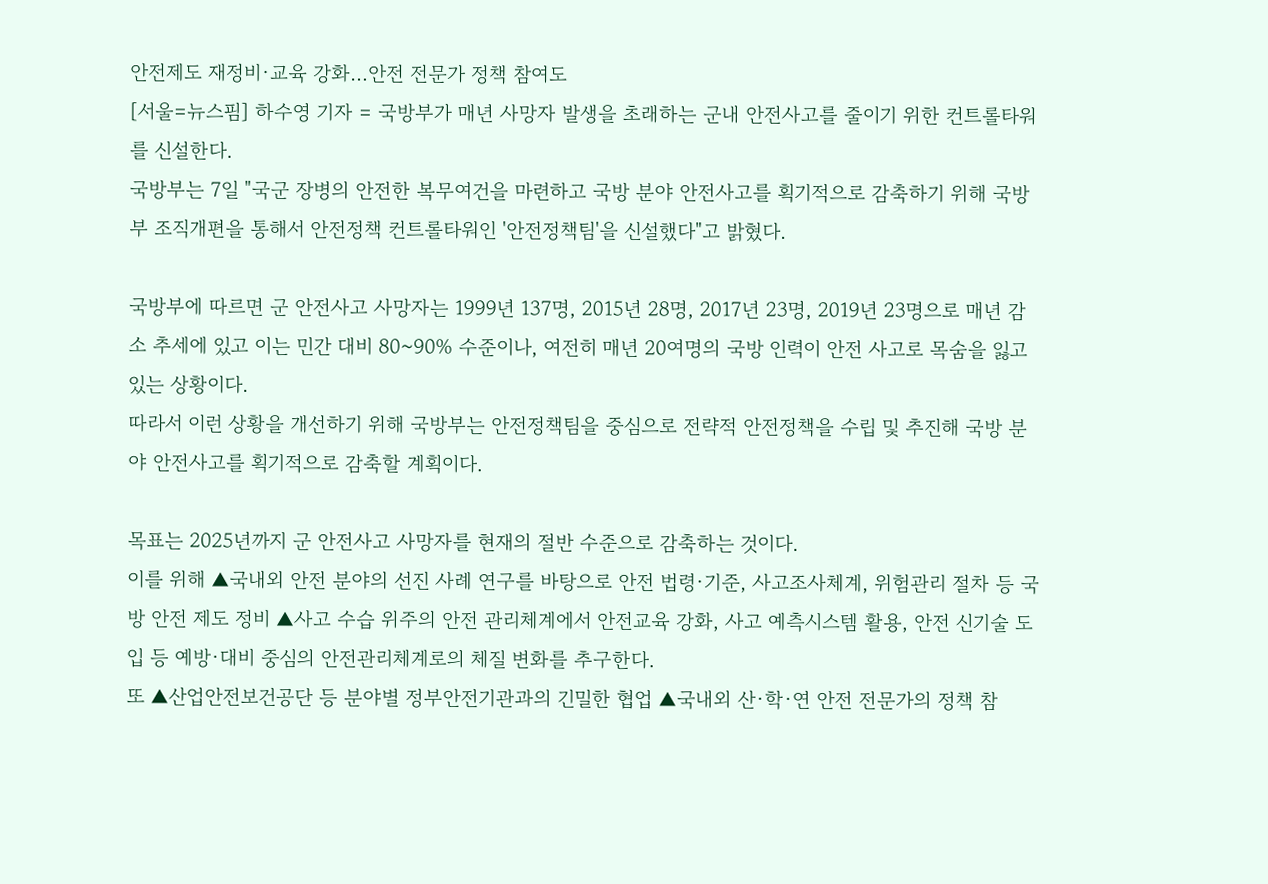안전제도 재정비·교육 강화…안전 전문가 정책 참여도
[서울=뉴스핌] 하수영 기자 = 국방부가 매년 사망자 발생을 초래하는 군내 안전사고를 줄이기 위한 컨트롤타워를 신설한다.
국방부는 7일 "국군 장병의 안전한 복무여건을 마련하고 국방 분야 안전사고를 획기적으로 감축하기 위해 국방부 조직개편을 통해서 안전정책 컨트롤타워인 '안전정책팀'을 신설했다"고 밝혔다.

국방부에 따르면 군 안전사고 사망자는 1999년 137명, 2015년 28명, 2017년 23명, 2019년 23명으로 매년 감소 추세에 있고 이는 민간 대비 80~90% 수준이나, 여전히 매년 20여명의 국방 인력이 안전 사고로 목숨을 잃고 있는 상황이다.
따라서 이런 상황을 개선하기 위해 국방부는 안전정책팀을 중심으로 전략적 안전정책을 수립 및 추진해 국방 분야 안전사고를 획기적으로 감축할 계획이다.

목표는 2025년까지 군 안전사고 사망자를 현재의 절반 수준으로 감축하는 것이다.
이를 위해 ▲국내외 안전 분야의 선진 사례 연구를 바탕으로 안전 법령·기준, 사고조사체계, 위험관리 절차 등 국방 안전 제도 정비 ▲사고 수습 위주의 안전 관리체계에서 안전교육 강화, 사고 예측시스템 활용, 안전 신기술 도입 등 예방·대비 중심의 안전관리체계로의 체질 변화를 추구한다.
또 ▲산업안전보건공단 등 분야별 정부안전기관과의 긴밀한 협업 ▲국내외 산·학·연 안전 전문가의 정책 참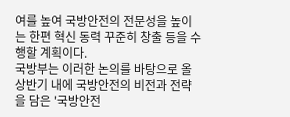여를 높여 국방안전의 전문성을 높이는 한편 혁신 동력 꾸준히 창출 등을 수행할 계획이다.
국방부는 이러한 논의를 바탕으로 올 상반기 내에 국방안전의 비전과 전략을 담은 '국방안전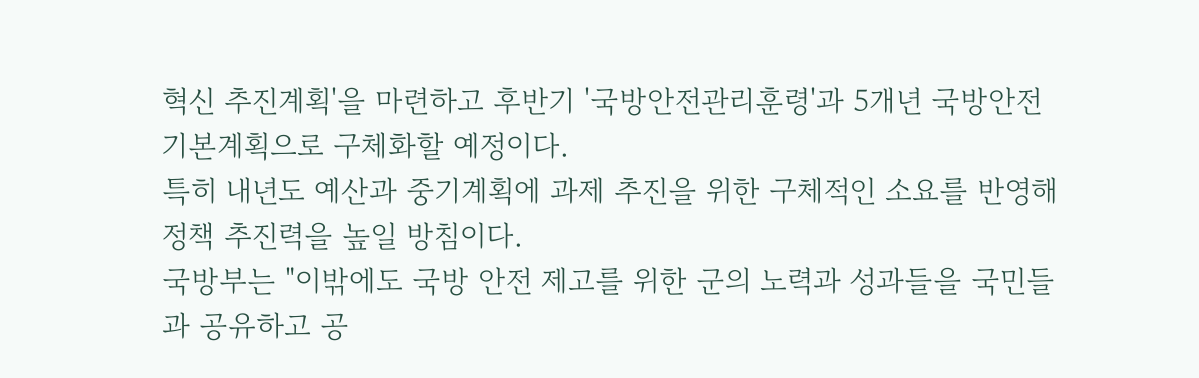혁신 추진계획'을 마련하고 후반기 '국방안전관리훈령'과 5개년 국방안전기본계획으로 구체화할 예정이다.
특히 내년도 예산과 중기계획에 과제 추진을 위한 구체적인 소요를 반영해 정책 추진력을 높일 방침이다.
국방부는 "이밖에도 국방 안전 제고를 위한 군의 노력과 성과들을 국민들과 공유하고 공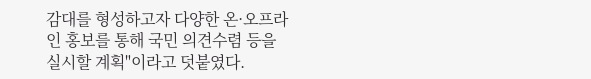감대를 형성하고자 다양한 온·오프라인 홍보를 통해 국민 의견수렴 등을 실시할 계획"이라고 덧붙였다.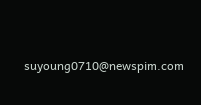suyoung0710@newspim.com